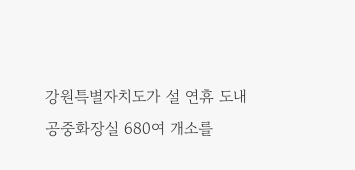강원특별자치도가 설 연휴 도내 공중화장실 680여 개소를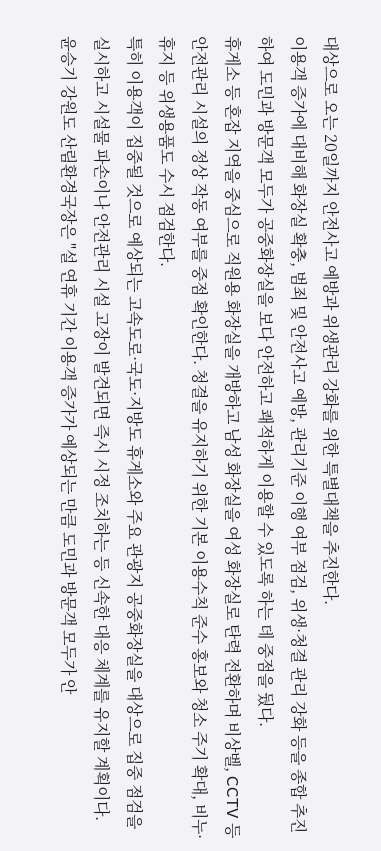대상으로 오는 20일까지 안전사고 예방과 위생관리 강화를 위한 특별대책을 추진한다.
이용객 증가에 대비해 화장실 확충, 범죄 및 안전사고 예방, 관리기준 이행 여부 점검, 위생·청결 관리 강화 등을 종합 추진하여 도민과 방문객 모두가 공중화장실을 보다 안전하고 쾌적하게 이용할 수 있도록 하는 데 중점을 뒀다.
휴게소 등 혼잡 지역을 중심으로 직원용 화장실을 개방하고 남성 화장실을 여성 화장실로 탄력 전환하며 비상벨, CCTV 등 안전관리 시설의 정상 작동 여부를 중점 확인한다. 청결을 유지하기 위한 기본 이용수칙 준수 홍보와 청소 주기 확대, 비누·휴지 등 위생용품도 수시 점검한다.
특히 이용객이 집중될 것으로 예상되는 고속도로·국도·지방도 휴게소와 주요 관광지 공중화장실을 대상으로 집중 점검을 실시하고 시설물 파손이나 안전관리 시설 고장이 발견되면 즉시 시정 조치하는 등 신속한 대응 체계를 유지할 계획이다.
윤승기 강원도 산림환경국장은 "설 연휴 기간 이용객 증가가 예상되는 만큼 도민과 방문객 모두가 안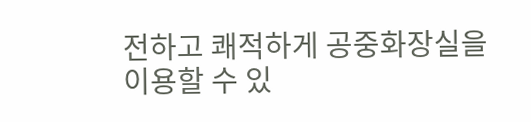전하고 쾌적하게 공중화장실을 이용할 수 있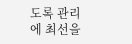도록 관리에 최선을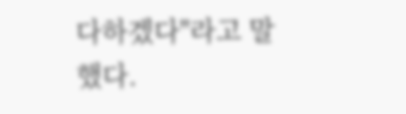다하겠다"라고 말했다.